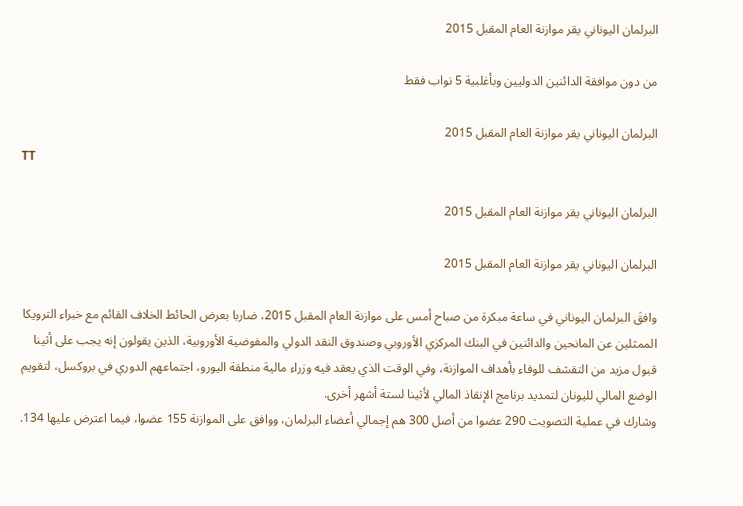البرلمان اليوناني يقر موازنة العام المقبل 2015

من دون موافقة الدائنين الدوليين وبأغلبية 5 نواب فقط

البرلمان اليوناني يقر موازنة العام المقبل 2015
TT

البرلمان اليوناني يقر موازنة العام المقبل 2015

البرلمان اليوناني يقر موازنة العام المقبل 2015

وافقَ البرلمان اليوناني في ساعة مبكرة من صباح أمس على موازنة العام المقبل 2015، ضاربا بعرض الحائط الخلاف القائم مع خبراء الترويكا الممثلين عن المانحين والدائنين في البنك المركزي الأوروبي وصندوق النقد الدولي والمفوضية الأوروبية، الذين يقولون إنه يجب على أثينا قبول مزيد من التقشف للوفاء بأهداف الموازنة، وفي الوقت الذي يعقد فيه وزراء مالية منطقة اليورو، اجتماعهم الدوري في بروكسل، لتقويم الوضع المالي لليونان لتمديد برنامج الإنقاذ المالي لأثينا لستة أشهر أخرى.
وشارك في عملية التصويت 290 عضوا من أصل 300 هم إجمالي أعضاء البرلمان، ووافق على الموازنة 155 عضوا، فيما اعترض عليها 134.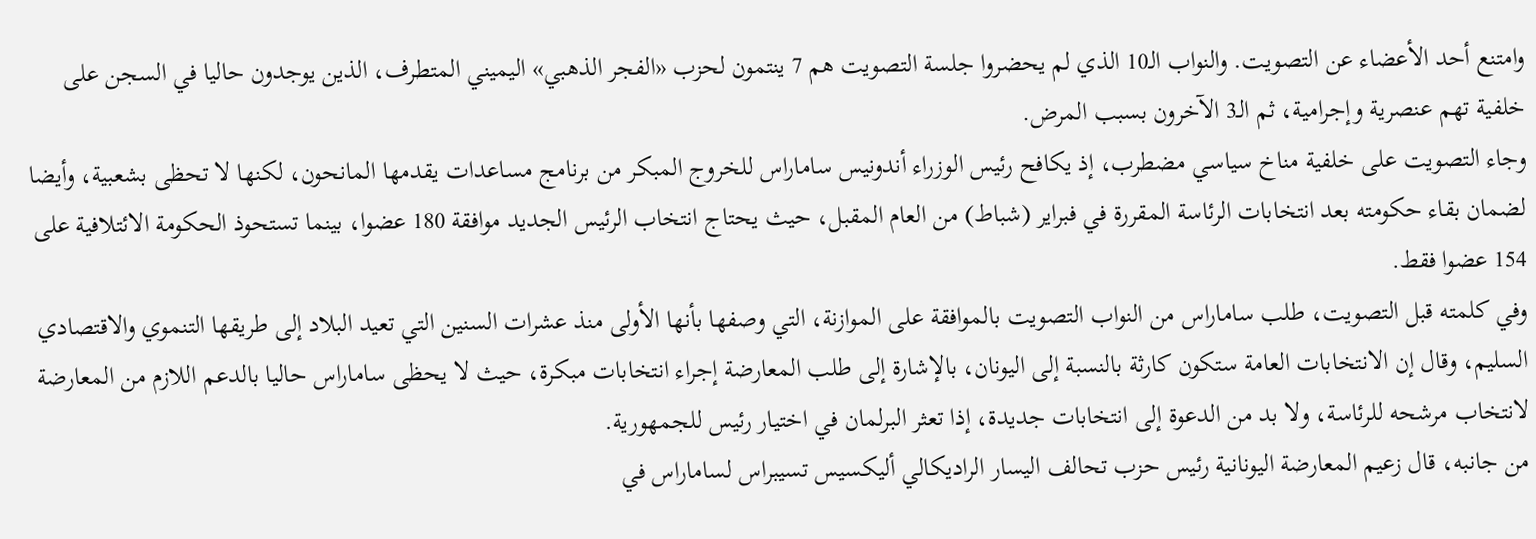وامتنع أحد الأعضاء عن التصويت. والنواب الـ10 الذي لم يحضروا جلسة التصويت هم 7 ينتمون لحزب «الفجر الذهبي» اليميني المتطرف، الذين يوجدون حاليا في السجن على خلفية تهم عنصرية وإجرامية، ثم الـ3 الآخرون بسبب المرض.
وجاء التصويت على خلفية مناخ سياسي مضطرب، إذ يكافح رئيس الوزراء أندونيس ساماراس للخروج المبكر من برنامج مساعدات يقدمها المانحون، لكنها لا تحظى بشعبية، وأيضا لضمان بقاء حكومته بعد انتخابات الرئاسة المقررة في فبراير (شباط) من العام المقبل، حيث يحتاج انتخاب الرئيس الجديد موافقة 180 عضوا، بينما تستحوذ الحكومة الائتلافية على 154 عضوا فقط.
وفي كلمته قبل التصويت، طلب ساماراس من النواب التصويت بالموافقة على الموازنة، التي وصفها بأنها الأولى منذ عشرات السنين التي تعيد البلاد إلى طريقها التنموي والاقتصادي السليم، وقال إن الانتخابات العامة ستكون كارثة بالنسبة إلى اليونان، بالإشارة إلى طلب المعارضة إجراء انتخابات مبكرة، حيث لا يحظى ساماراس حاليا بالدعم اللازم من المعارضة لانتخاب مرشحه للرئاسة، ولا بد من الدعوة إلى انتخابات جديدة، إذا تعثر البرلمان في اختيار رئيس للجمهورية.
من جانبه، قال زعيم المعارضة اليونانية رئيس حزب تحالف اليسار الراديكالي أليكسيس تسيبراس لساماراس في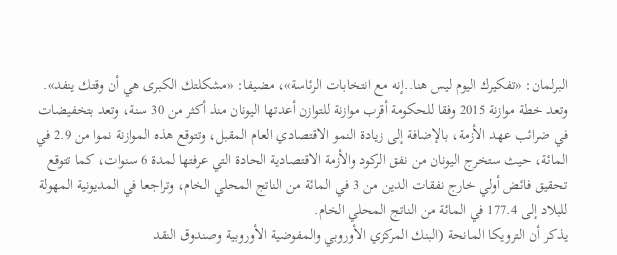البرلمان: «تفكيرك اليوم ليس هنا..إنه مع انتخابات الرئاسة»، مضيفا: «مشكلتك الكبرى هي أن وقتك ينفد».
وتعد خطة موازنة 2015 وفقا للحكومة أقرب موازنة للتوازن أعدتها اليونان منذ أكثر من 30 سنة، وتعد بتخفيضات في ضرائب عهد الأزمة، بالإضافة إلى زيادة النمو الاقتصادي العام المقبل، وتتوقع هذه الموازنة نموا من 2.9 في المائة، حيث ستخرج اليونان من نفق الركود والأزمة الاقتصادية الحادة التي عرفتها لمدة 6 سنوات، كما تتوقع تحقيق فائض أولي خارج نفقات الدين من 3 في المائة من الناتج المحلي الخام، وتراجعا في المديونية المهولة للبلاد إلى 177.4 في المائة من الناتج المحلي الخام.
يذكر أن الترويكا المانحة (البنك المركزي الأوروبي والمفوضية الأوروبية وصندوق النقد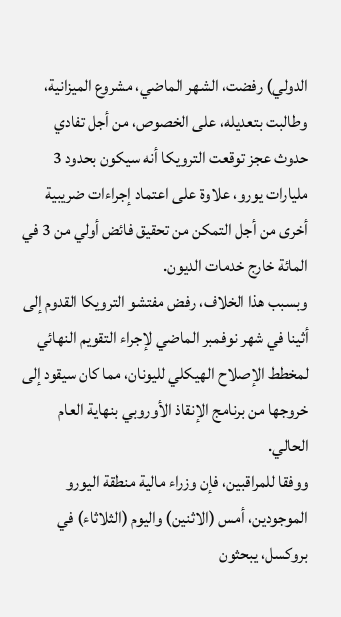الدولي) رفضت، الشهر الماضي، مشروع الميزانية، وطالبت بتعديله، على الخصوص، من أجل تفادي حدوث عجز توقعت الترويكا أنه سيكون بحدود 3 مليارات يورو، علاوة على اعتماد إجراءات ضريبية أخرى من أجل التمكن من تحقيق فائض أولي من 3 في المائة خارج خدمات الديون.
وبسبب هذا الخلاف، رفض مفتشو الترويكا القدوم إلى أثينا في شهر نوفمبر الماضي لإجراء التقويم النهائي لمخطط الإصلاح الهيكلي لليونان، مما كان سيقود إلى خروجها من برنامج الإنقاذ الأوروبي بنهاية العام الحالي.
ووفقا للمراقبين، فإن وزراء مالية منطقة اليورو الموجودين، أمس (الاثنين) واليوم (الثلاثاء) في بروكسل، يبحثون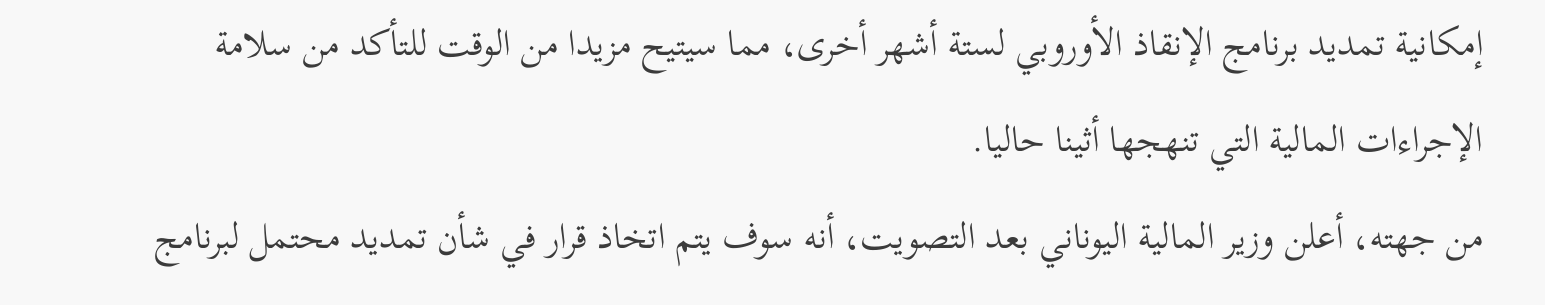إمكانية تمديد برنامج الإنقاذ الأوروبي لستة أشهر أخرى، مما سيتيح مزيدا من الوقت للتأكد من سلامة الإجراءات المالية التي تنهجها أثينا حاليا.
من جهته، أعلن وزير المالية اليوناني بعد التصويت، أنه سوف يتم اتخاذ قرار في شأن تمديد محتمل لبرنامج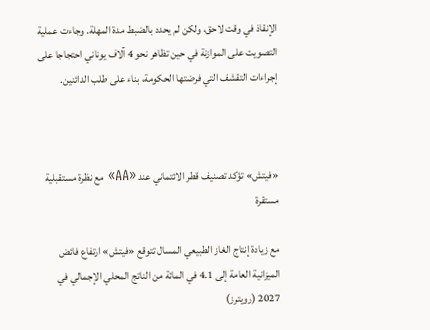الإنقاذ في وقت لاحق، ولكن لم يحدد بالضبط مدة المهلة. وجاءت عملية التصويت على الموازنة في حين تظاهر نحو 4 آلاف يوناني احتجاجا على إجراءات التقشف التي فرضتها الحكومة، بناء على طلب الدائنين.



«فيتش» تؤكد تصنيف قطر الائتماني عند «AA» مع نظرة مستقبلية مستقرة

مع زيادة إنتاج الغاز الطبيعي المسال تتوقع «فيتش» ارتفاع فائض الميزانية العامة إلى 4.1 في المائة من الناتج المحلي الإجمالي في 2027 (رويترز)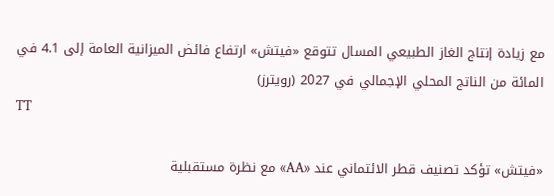مع زيادة إنتاج الغاز الطبيعي المسال تتوقع «فيتش» ارتفاع فائض الميزانية العامة إلى 4.1 في المائة من الناتج المحلي الإجمالي في 2027 (رويترز)
TT

«فيتش» تؤكد تصنيف قطر الائتماني عند «AA» مع نظرة مستقبلية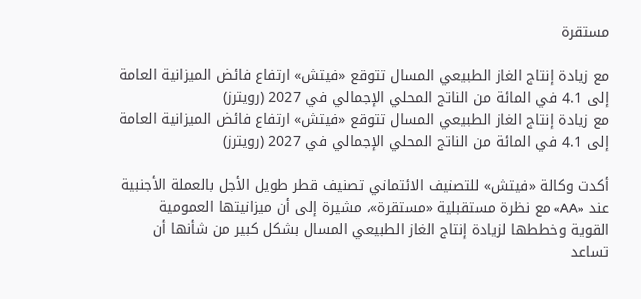مستقرة

مع زيادة إنتاج الغاز الطبيعي المسال تتوقع «فيتش» ارتفاع فائض الميزانية العامة إلى 4.1 في المائة من الناتج المحلي الإجمالي في 2027 (رويترز)
مع زيادة إنتاج الغاز الطبيعي المسال تتوقع «فيتش» ارتفاع فائض الميزانية العامة إلى 4.1 في المائة من الناتج المحلي الإجمالي في 2027 (رويترز)

أكدت وكالة «فيتش» للتصنيف الائتماني تصنيف قطر طويل الأجل بالعملة الأجنبية عند «AA» مع نظرة مستقبلية «مستقرة»، مشيرة إلى أن ميزانيتها العمومية القوية وخططها لزيادة إنتاج الغاز الطبيعي المسال بشكل كبير من شأنها أن تساعد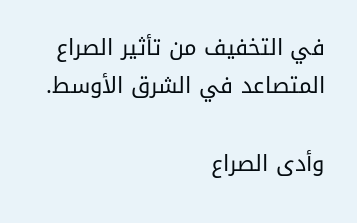في التخفيف من تأثير الصراع المتصاعد في الشرق الأوسط.

وأدى الصراع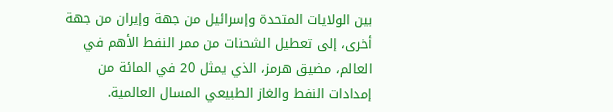بين الولايات المتحدة وإسرائيل من جهة وإيران من جهة أخرى، إلى تعطيل الشحنات من ممر النفط الأهم في العالم، مضيق هرمز، الذي يمثل 20 في المائة من إمدادات النفط والغاز الطبيعي المسال العالمية.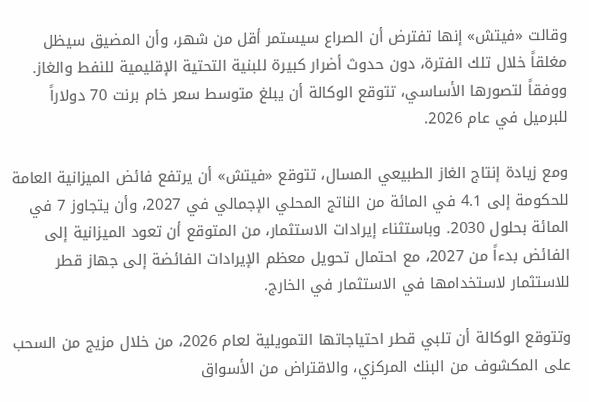وقالت «فيتش» إنها تفترض أن الصراع سيستمر أقل من شهر، وأن المضيق سيظل مغلقاً خلال تلك الفترة، دون حدوث أضرار كبيرة للبنية التحتية الإقليمية للنفط والغاز. ووفقاً لتصورها الأساسي، تتوقع الوكالة أن يبلغ متوسط سعر خام برنت 70 دولاراً للبرميل في عام 2026.

ومع زيادة إنتاج الغاز الطبيعي المسال، تتوقع «فيتش» أن يرتفع فائض الميزانية العامة للحكومة إلى 4.1 في المائة من الناتج المحلي الإجمالي في 2027، وأن يتجاوز 7 في المائة بحلول 2030. وباستثناء إيرادات الاستثمار، من المتوقع أن تعود الميزانية إلى الفائض بدءاً من 2027، مع احتمال تحويل معظم الإيرادات الفائضة إلى جهاز قطر للاستثمار لاستخدامها في الاستثمار في الخارج.

وتتوقع الوكالة أن تلبي قطر احتياجاتها التمويلية لعام 2026، من خلال مزيج من السحب على المكشوف من البنك المركزي، والاقتراض من الأسواق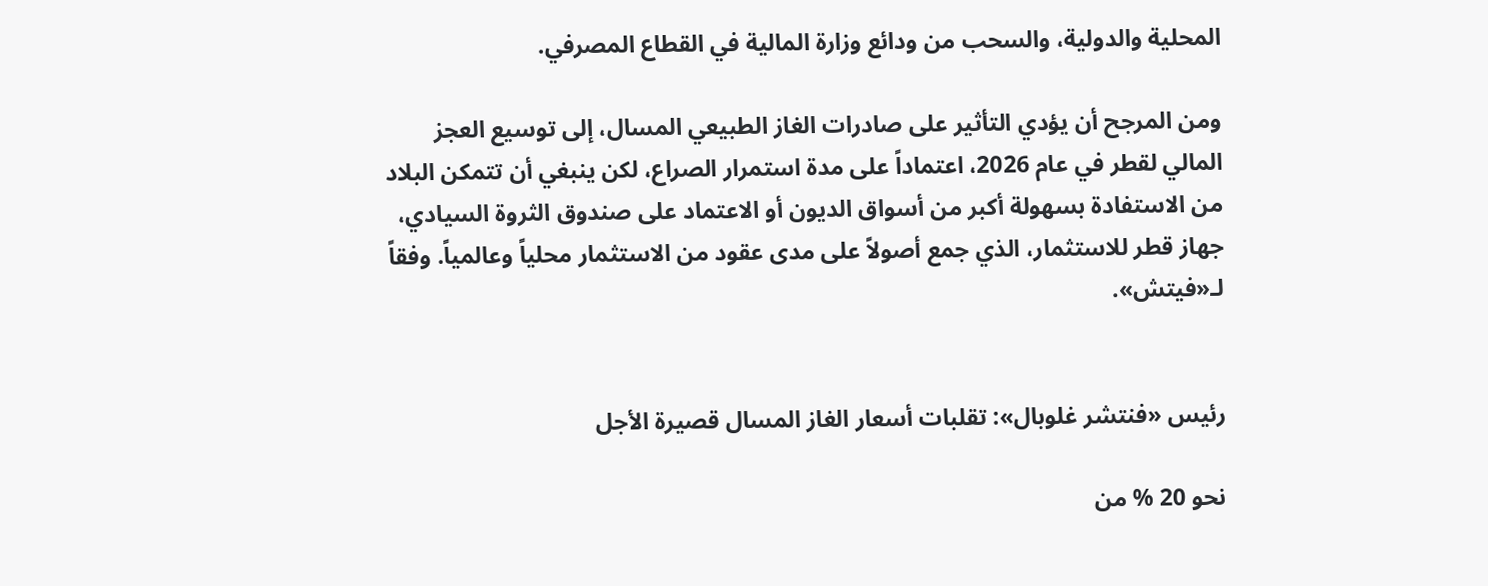المحلية والدولية، والسحب من ودائع وزارة المالية في القطاع المصرفي.

ومن المرجح أن يؤدي التأثير على صادرات الغاز الطبيعي المسال، إلى توسيع العجز المالي لقطر في عام 2026، اعتماداً على مدة استمرار الصراع، لكن ينبغي أن تتمكن البلاد من الاستفادة بسهولة أكبر من أسواق الديون أو الاعتماد على صندوق الثروة السيادي، جهاز قطر للاستثمار، الذي جمع أصولاً على مدى عقود من الاستثمار محلياً وعالمياً. وفقاً لـ«فيتش».


رئيس «فنتشر غلوبال»: تقلبات أسعار الغاز المسال قصيرة الأجل

نحو 20 % من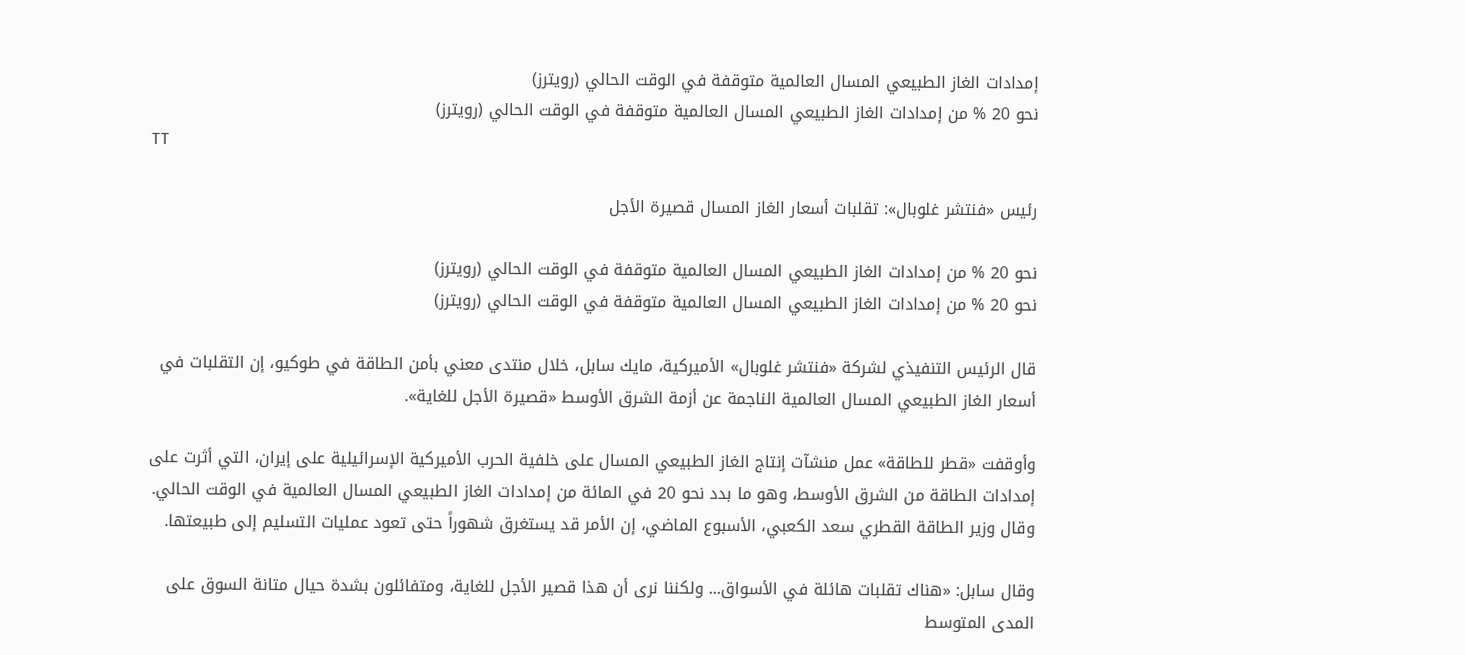إمدادات الغاز الطبيعي المسال العالمية متوقفة في الوقت الحالي (رويترز)
نحو 20 % من إمدادات الغاز الطبيعي المسال العالمية متوقفة في الوقت الحالي (رويترز)
TT

رئيس «فنتشر غلوبال»: تقلبات أسعار الغاز المسال قصيرة الأجل

نحو 20 % من إمدادات الغاز الطبيعي المسال العالمية متوقفة في الوقت الحالي (رويترز)
نحو 20 % من إمدادات الغاز الطبيعي المسال العالمية متوقفة في الوقت الحالي (رويترز)

قال الرئيس التنفيذي لشركة «فنتشر غلوبال» الأميركية، مايك سابل، خلال منتدى معني بأمن الطاقة في طوكيو، إن التقلبات في أسعار الغاز الطبيعي المسال العالمية الناجمة عن أزمة الشرق الأوسط «قصيرة الأجل للغاية».

وأوقفت «قطر للطاقة» عمل منشآت إنتاج الغاز الطبيعي المسال على خلفية الحرب الأميركية الإسرائيلية على إيران، التي أثرت على إمدادات الطاقة من الشرق الأوسط، وهو ما بدد نحو 20 في المائة من إمدادات الغاز الطبيعي المسال العالمية في الوقت الحالي. وقال وزير الطاقة القطري سعد الكعبي، الأسبوع الماضي، إن الأمر قد يستغرق شهوراً حتى تعود عمليات التسليم إلى طبيعتها.

وقال سابل: «هناك تقلبات هائلة في الأسواق... ولكننا نرى أن هذا قصير الأجل للغاية، ومتفائلون بشدة حيال متانة السوق على المدى المتوسط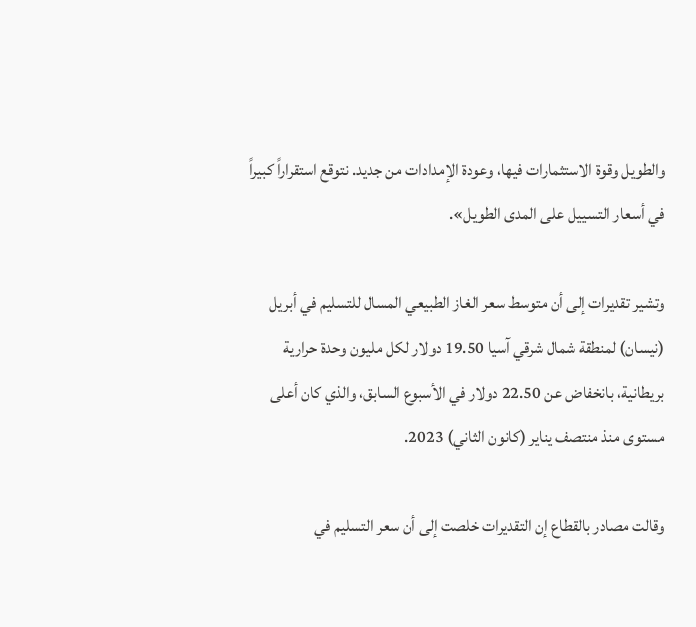والطويل وقوة الاستثمارات فيها، وعودة الإمدادات من جديد. نتوقع استقراراً كبيراً في أسعار التسييل على المدى الطويل».

وتشير تقديرات إلى أن متوسط سعر الغاز الطبيعي المسال للتسليم في أبريل (نيسان) لمنطقة شمال شرقي آسيا 19.50 دولار لكل مليون وحدة حرارية بريطانية، بانخفاض عن 22.50 دولار في الأسبوع السابق، والذي كان أعلى مستوى منذ منتصف يناير (كانون الثاني) 2023.

وقالت مصادر بالقطاع إن التقديرات خلصت إلى أن سعر التسليم في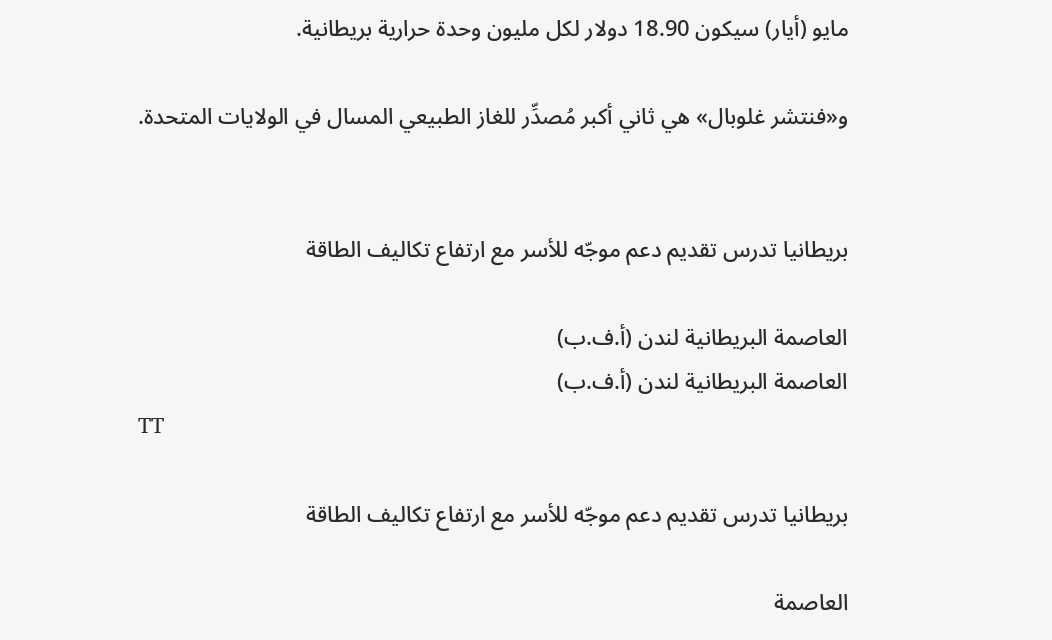مايو (أيار) سيكون 18.90 دولار لكل مليون وحدة حرارية بريطانية.

و«فنتشر غلوبال» هي ثاني أكبر مُصدِّر للغاز الطبيعي المسال في الولايات المتحدة.


بريطانيا تدرس تقديم دعم موجّه للأسر مع ارتفاع تكاليف الطاقة

العاصمة البريطانية لندن (أ.ف.ب)
العاصمة البريطانية لندن (أ.ف.ب)
TT

بريطانيا تدرس تقديم دعم موجّه للأسر مع ارتفاع تكاليف الطاقة

العاصمة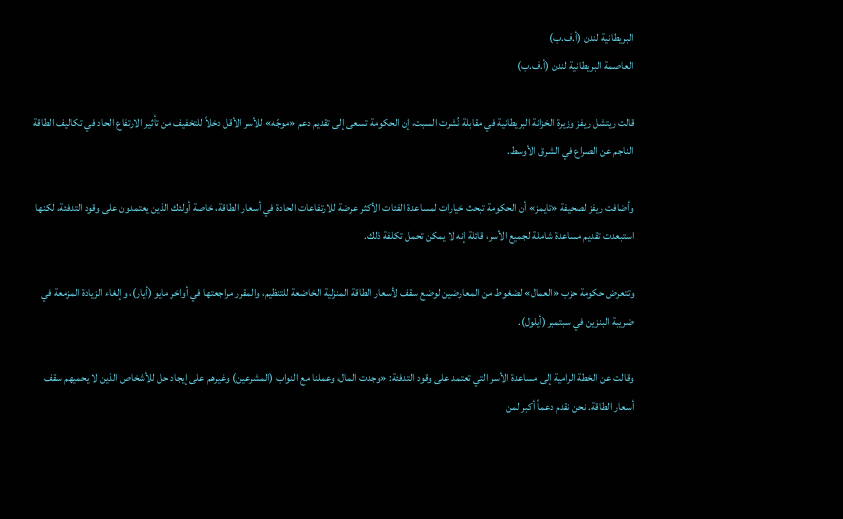البريطانية لندن (أ.ف.ب)
العاصمة البريطانية لندن (أ.ف.ب)

قالت ريتشل ريفز وزيرة الخزانة البريطانية في مقابلة نُشرت السبت، إن الحكومة تسعى إلى تقديم دعم «موجّه» للأسر الأقل دخلاً للتخفيف من تأثير الارتفاع الحاد في تكاليف الطاقة الناجم عن الصراع في الشرق الأوسط.

وأضافت ريفز لصحيفة «تايمز» أن الحكومة تبحث خيارات لمساعدة الفئات الأكثر عرضة للارتفاعات الحادة في أسعار الطاقة، خاصة أولئك الذين يعتمدون على وقود التدفئة، لكنها استبعدت تقديم مساعدة شاملة لجميع الأسر، قائلة إنه لا يمكن تحمل تكلفة ذلك.

وتتعرض حكومة حزب «العمال» لضغوط من المعارضين لوضع سقف لأسعار الطاقة المنزلية الخاضعة للتنظيم، والمقرر مراجعتها في أواخر مايو (أيار)، وإلغاء الزيادة المزمعة في ضريبة البنزين في سبتمبر (أيلول).

وقالت عن الخطة الرامية إلى مساعدة الأسر التي تعتمد على وقود التدفئة: «وجدت المال، وعملنا مع النواب (المشرعين) وغيرهم على إيجاد حل للأشخاص الذين لا يحميهم سقف أسعار الطاقة. نحن نقدم دعماً أكبر لمن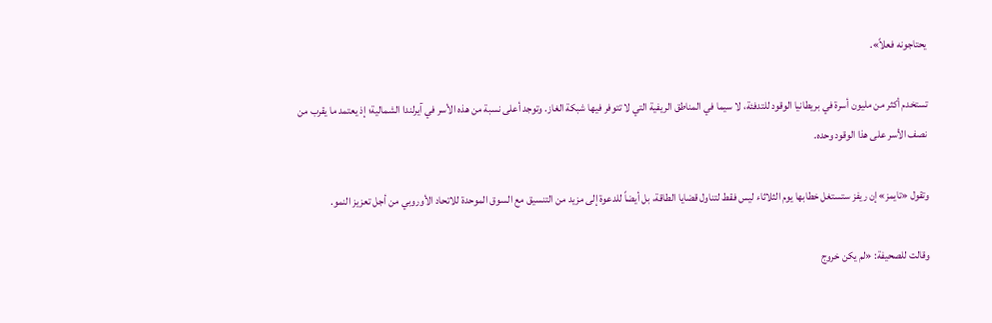يحتاجونه فعلاً».

تستخدم أكثر من مليون أسرة في بريطانيا الوقود للتدفئة، لا سيما في المناطق الريفية التي لا تتوفر فيها شبكة الغاز. وتوجد أعلى نسبة من هذه الأسر في آيرلندا الشمالية؛ إذ يعتمد ما يقرب من نصف الأسر على هذا الوقود وحده.

وتقول «تايمز» إن ريفز ستستغل خطابها يوم الثلاثاء ليس فقط لتناول قضايا الطاقة، بل أيضاً للدعوة إلى مزيد من التنسيق مع السوق الموحدة للاتحاد الأوروبي من أجل تعزيز النمو.

وقالت للصحيفة: «لم يكن خروج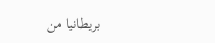بريطانيا من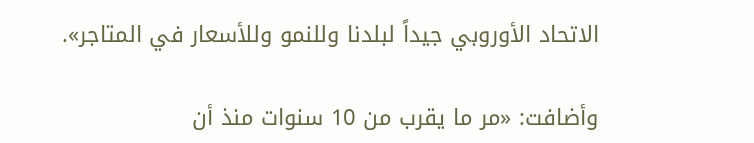الاتحاد الأوروبي جيداً لبلدنا وللنمو وللأسعار في المتاجر».

وأضافت: «مر ما يقرب من 10 سنوات منذ أن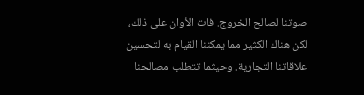صوتنا لصالح الخروج. فات الأوان على ذلك، لكن هناك الكثير مما يمكننا القيام به لتحسين علاقاتنا التجارية. وحيثما تتطلب مصالحنا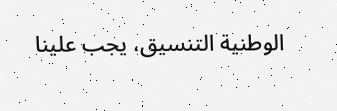الوطنية التنسيق، يجب علينا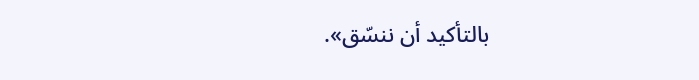بالتأكيد أن ننسّق».